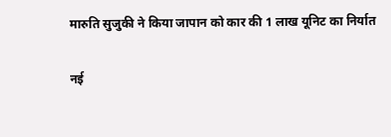मारुति सुजुकी ने किया जापान को कार की 1 लाख यूनिट का निर्यात

नई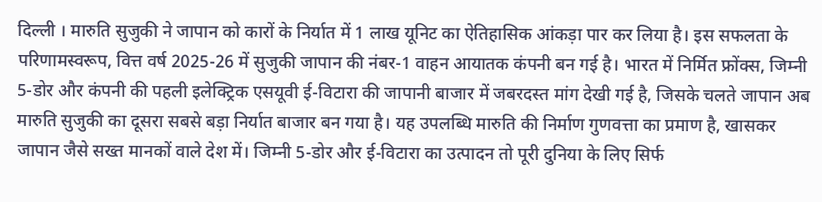दिल्ली । मारुति सुजुकी ने जापान को कारों के निर्यात में 1 लाख यूनिट का ऐतिहासिक आंकड़ा पार कर लिया है। इस सफलता के परिणामस्वरूप, वित्त वर्ष 2025-26 में सुजुकी जापान की नंबर-1 वाहन आयातक कंपनी बन गई है। भारत में निर्मित फ्रोंक्स, जिम्नी 5-डोर और कंपनी की पहली इलेक्ट्रिक एसयूवी ई-विटारा की जापानी बाजार में जबरदस्त मांग देखी गई है, जिसके चलते जापान अब मारुति सुजुकी का दूसरा सबसे बड़ा निर्यात बाजार बन गया है। यह उपलब्धि मारुति की निर्माण गुणवत्ता का प्रमाण है, खासकर जापान जैसे सख्त मानकों वाले देश में। जिम्नी 5-डोर और ई-विटारा का उत्पादन तो पूरी दुनिया के लिए सिर्फ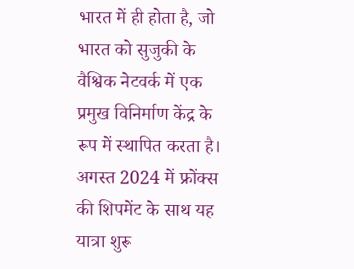भारत में ही होता है, जो भारत को सुजुकी के वैश्विक नेटवर्क में एक प्रमुख विनिर्माण केंद्र के रूप में स्थापित करता है। अगस्त 2024 में फ्रोंक्स की शिपमेंट के साथ यह यात्रा शुरू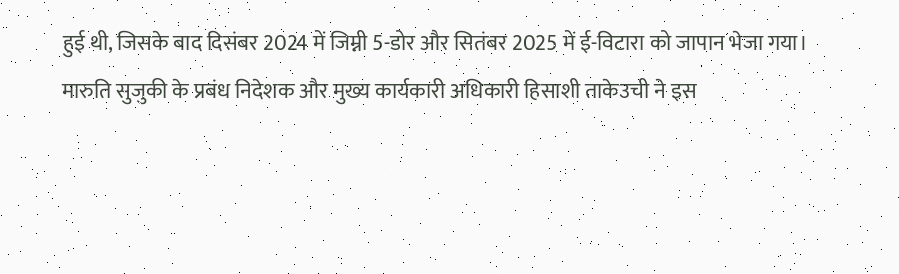हुई थी, जिसके बाद दिसंबर 2024 में जिम्नी 5-डोर और सितंबर 2025 में ई-विटारा को जापान भेजा गया।
मारुति सुजुकी के प्रबंध निदेशक और मुख्य कार्यकारी अधिकारी हिसाशी ताकेउची ने इस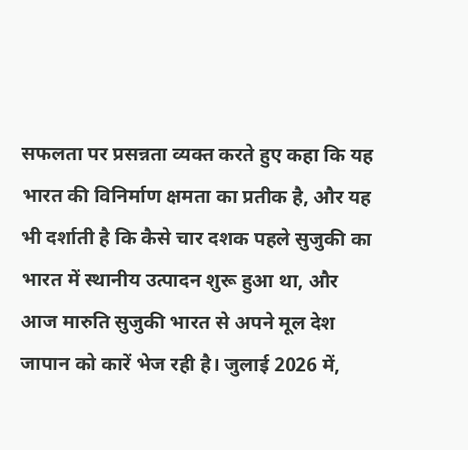सफलता पर प्रसन्नता व्यक्त करते हुए कहा कि यह भारत की विनिर्माण क्षमता का प्रतीक है, और यह भी दर्शाती है कि कैसे चार दशक पहले सुजुकी का भारत में स्थानीय उत्पादन शुरू हुआ था, और आज मारुति सुजुकी भारत से अपने मूल देश जापान को कारें भेज रही है। जुलाई 2026 में,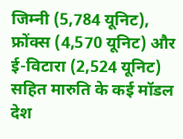जिम्नी (5,784 यूनिट), फ्रोंक्स (4,570 यूनिट) और ई-विटारा (2,524 यूनिट) सहित मारुति के कई मॉडल देश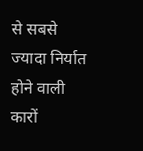से सबसे ज्यादा निर्यात होने वाली कारों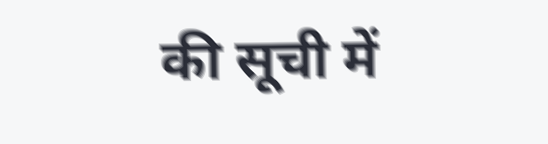की सूची में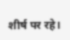शीर्ष पर रहे।